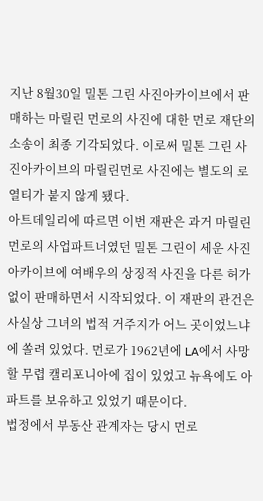지난 8월30일 밀톤 그린 사진아카이브에서 판매하는 마릴린 먼로의 사진에 대한 먼로 재단의 소송이 최종 기각되었다. 이로써 밀톤 그린 사진아카이브의 마릴린먼로 사진에는 별도의 로열티가 붙지 않게 됐다.
아트데일리에 따르면 이번 재판은 과거 마릴린 먼로의 사업파트너였던 밀톤 그린이 세운 사진 아카이브에 여배우의 상징적 사진을 다른 허가 없이 판매하면서 시작되었다. 이 재판의 관건은 사실상 그녀의 법적 거주지가 어느 곳이었느냐에 쏠려 있었다. 먼로가 1962년에 LA에서 사망할 무렵 캘리포니아에 집이 있었고 뉴욕에도 아파트를 보유하고 있었기 때문이다.
법정에서 부동산 관계자는 당시 먼로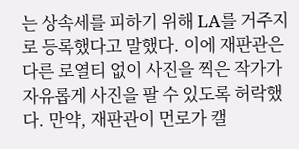는 상속세를 피하기 위해 LA를 거주지로 등록했다고 말했다. 이에 재판관은 다른 로열티 없이 사진을 찍은 작가가 자유롭게 사진을 팔 수 있도록 허락했다. 만약, 재판관이 먼로가 캘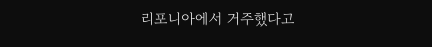리포니아에서 거주했다고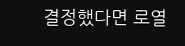결정했다면 로열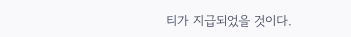티가 지급되었을 것이다.